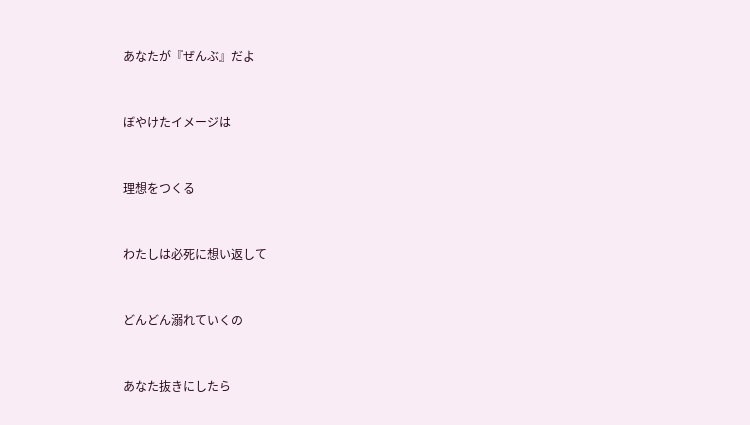あなたが『ぜんぶ』だよ


ぼやけたイメージは


理想をつくる


わたしは必死に想い返して


どんどん溺れていくの


あなた抜きにしたら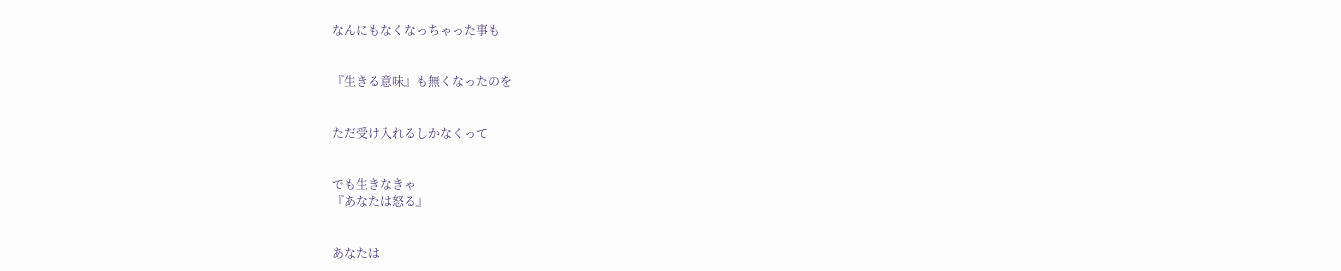なんにもなくなっちゃった事も


『生きる意味』も無くなったのを


ただ受け入れるしかなくって


でも生きなきゃ
『あなたは怒る』


あなたは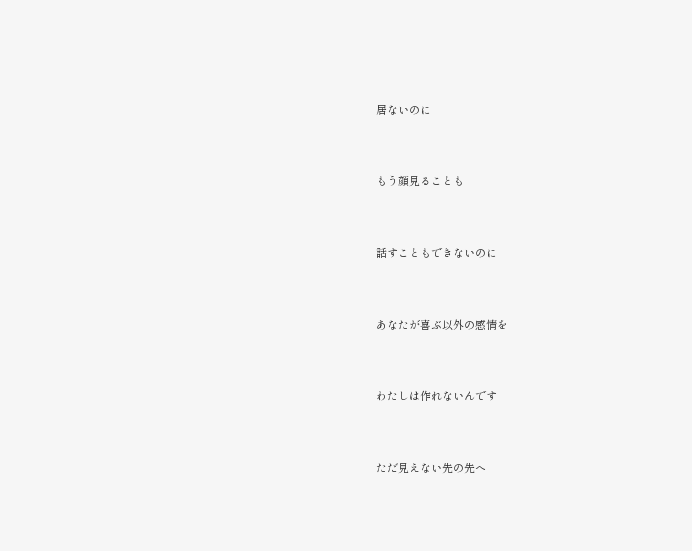居ないのに


もう顔見ることも


話すこともできないのに


あなたが喜ぶ以外の感情を


わたしは作れないんです


ただ見えない先の先へ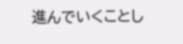進んでいくことし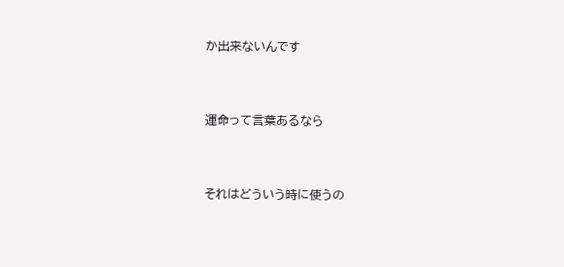か出来ないんです


運命って言葉あるなら


それはどういう時に使うの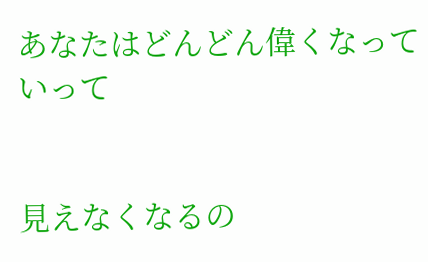あなたはどんどん偉くなっていって


見えなくなるの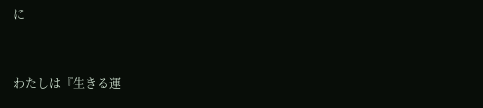に


わたしは『生きる運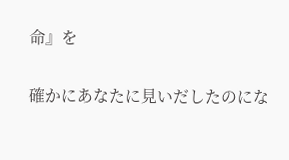命』を


確かにあなたに見いだしたのにな